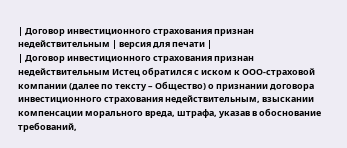| Договор инвестиционного страхования признан недействительным | версия для печати |
| Договор инвестиционного страхования признан недействительным Истец обратился с иском к ООО-страховой компании (далее по тексту – Общество) о признании договора инвестиционного страхования недействительным, взыскании компенсации морального вреда, штрафа, указав в обоснование требований,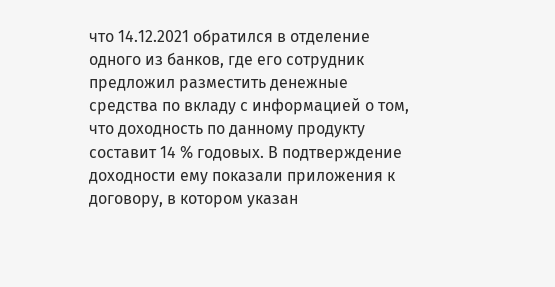что 14.12.2021 обратился в отделение одного из банков, где его сотрудник предложил разместить денежные средства по вкладу с информацией о том, что доходность по данному продукту составит 14 % годовых. В подтверждение доходности ему показали приложения к договору, в котором указан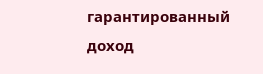гарантированный доход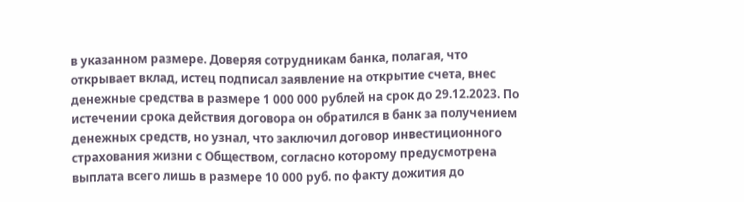в указанном размере. Доверяя сотрудникам банка, полагая, что открывает вклад, истец подписал заявление на открытие счета, внес денежные средства в размере 1 000 000 рублей на срок до 29.12.2023. По истечении срока действия договора он обратился в банк за получением денежных средств, но узнал, что заключил договор инвестиционного страхования жизни с Обществом, согласно которому предусмотрена выплата всего лишь в размере 10 000 руб. по факту дожития до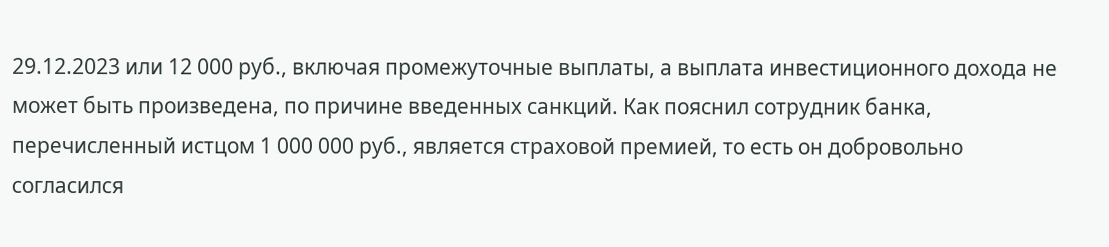29.12.2023 или 12 000 руб., включая промежуточные выплаты, а выплата инвестиционного дохода не может быть произведена, по причине введенных санкций. Как пояснил сотрудник банка, перечисленный истцом 1 000 000 руб., является страховой премией, то есть он добровольно согласился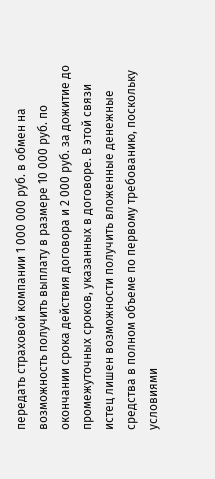передать страховой компании 1 000 000 руб. в обмен на возможность получить выплату в размере 10 000 руб. по окончании срока действия договора и 2 000 руб. за дожитие до промежуточных сроков, указанных в договоре. В этой связи истец лишен возможности получить вложенные денежные средства в полном объеме по первому требованию, поскольку условиями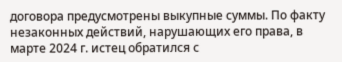договора предусмотрены выкупные суммы. По факту незаконных действий, нарушающих его права, в марте 2024 г. истец обратился с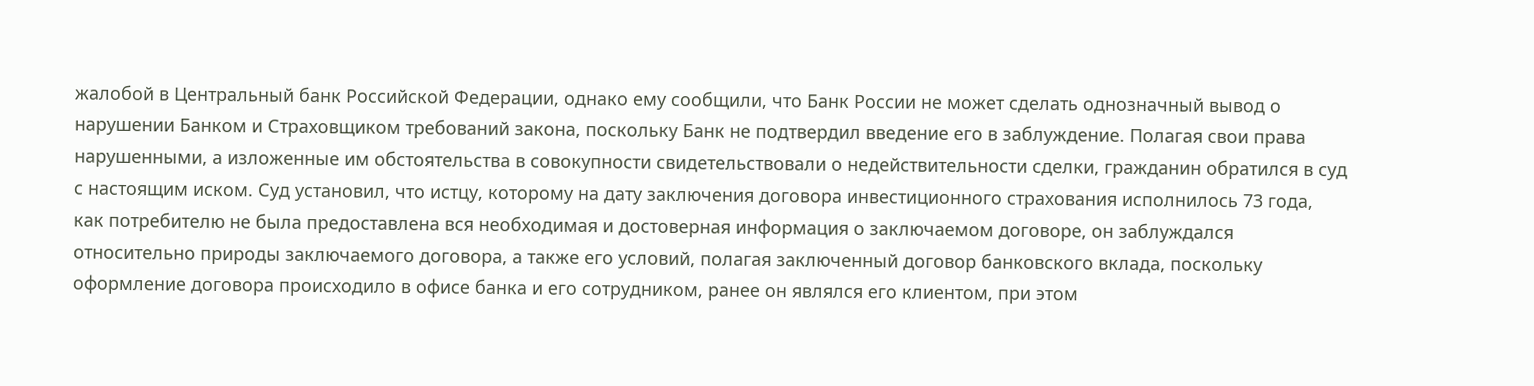жалобой в Центральный банк Российской Федерации, однако ему сообщили, что Банк России не может сделать однозначный вывод о нарушении Банком и Страховщиком требований закона, поскольку Банк не подтвердил введение его в заблуждение. Полагая свои права нарушенными, а изложенные им обстоятельства в совокупности свидетельствовали о недействительности сделки, гражданин обратился в суд с настоящим иском. Суд установил, что истцу, которому на дату заключения договора инвестиционного страхования исполнилось 73 года, как потребителю не была предоставлена вся необходимая и достоверная информация о заключаемом договоре, он заблуждался относительно природы заключаемого договора, а также его условий, полагая заключенный договор банковского вклада, поскольку оформление договора происходило в офисе банка и его сотрудником, ранее он являлся его клиентом, при этом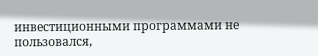инвестиционными программами не пользовался,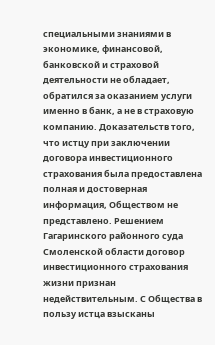специальными знаниями в экономике, финансовой, банковской и страховой деятельности не обладает, обратился за оказанием услуги именно в банк, а не в страховую компанию. Доказательств того, что истцу при заключении договора инвестиционного страхования была предоставлена полная и достоверная информация, Обществом не представлено. Решением Гагаринского районного суда Смоленской области договор инвестиционного страхования жизни признан недействительным. С Общества в пользу истца взысканы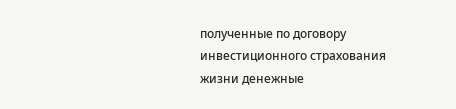полученные по договору инвестиционного страхования жизни денежные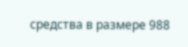средства в размере 988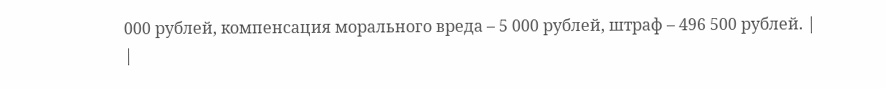000 рублей, компенсация морального вреда – 5 000 рублей, штраф – 496 500 рублей. |
|